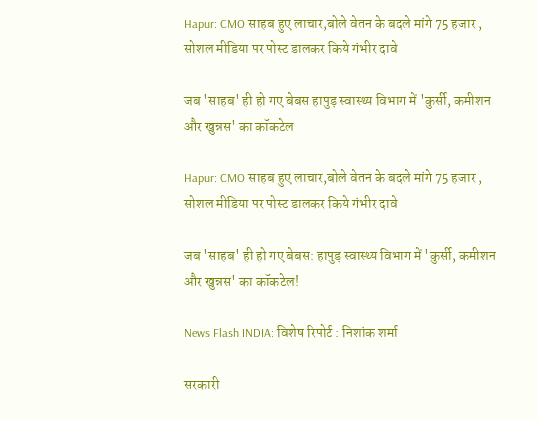Hapur: CMO साहब हुए लाचार,बोले वेतन के बदले मांगे 75 हजार , सोशल मीडिया पर पोस्ट डालकर किये गंभीर दावे

जब 'साहब' ही हो गए बेबस हापुड़ स्वास्थ्य विभाग में 'कुर्सी, कमीशन और खुन्नस' का कॉकटेल

Hapur: CMO साहब हुए लाचार,बोले वेतन के बदले मांगे 75 हजार , सोशल मीडिया पर पोस्ट डालकर किये गंभीर दावे

जब 'साहब' ही हो गए बेबस: हापुड़ स्वास्थ्य विभाग में 'कुर्सी, कमीशन और खुन्नस' का कॉकटेल!

News Flash INDIA: विशेष रिपोर्ट : निशांक शर्मा

सरकारी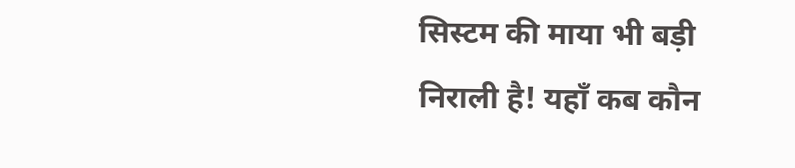सिस्टम की माया भी बड़ी निराली है! यहाँ कब कौन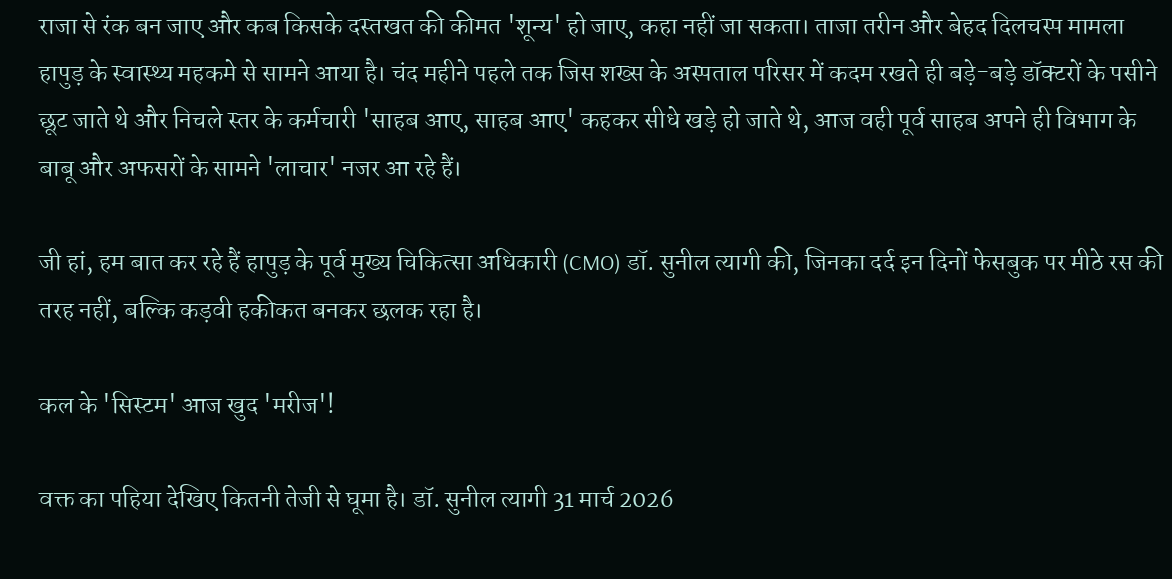राजा से रंक बन जाए और कब किसके दस्तखत की कीमत 'शून्य' हो जाए, कहा नहीं जा सकता। ताजा तरीन और बेहद दिलचस्प मामला हापुड़ के स्वास्थ्य महकमे से सामने आया है। चंद महीने पहले तक जिस शख्स के अस्पताल परिसर में कदम रखते ही बड़े-बड़े डॉक्टरों के पसीने छूट जाते थे और निचले स्तर के कर्मचारी 'साहब आए, साहब आए' कहकर सीधे खड़े हो जाते थे, आज वही पूर्व साहब अपने ही विभाग के बाबू और अफसरों के सामने 'लाचार' नजर आ रहे हैं।

जी हां, हम बात कर रहे हैं हापुड़ के पूर्व मुख्य चिकित्सा अधिकारी (CMO) डॉ. सुनील त्यागी की, जिनका दर्द इन दिनों फेसबुक पर मीठे रस की तरह नहीं, बल्कि कड़वी हकीकत बनकर छलक रहा है।

कल के 'सिस्टम' आज खुद 'मरीज'!

वक्त का पहिया देखिए कितनी तेजी से घूमा है। डॉ. सुनील त्यागी 31 मार्च 2026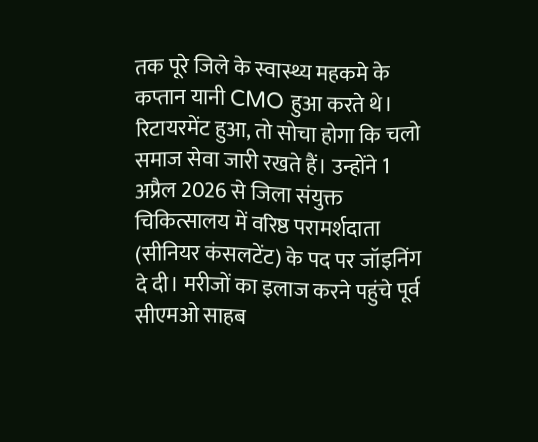तक पूरे जिले के स्वास्थ्य महकमे के कप्तान यानी CMO हुआ करते थे। रिटायरमेंट हुआ, तो सोचा होगा कि चलो समाज सेवा जारी रखते हैं। उन्होंने 1 अप्रैल 2026 से जिला संयुक्त चिकित्सालय में वरिष्ठ परामर्शदाता (सीनियर कंसलटेंट) के पद पर जॉइनिंग दे दी। मरीजों का इलाज करने पहुंचे पूर्व सीएमओ साहब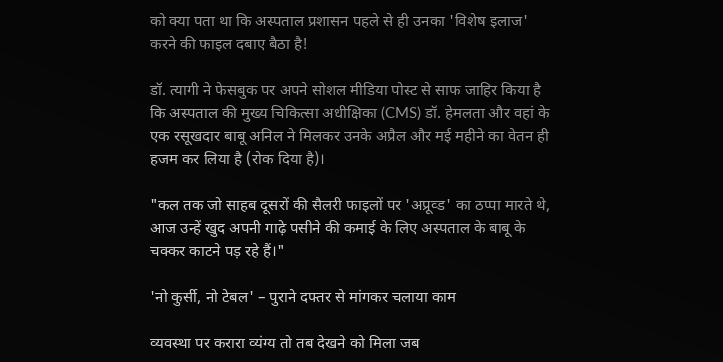को क्या पता था कि अस्पताल प्रशासन पहले से ही उनका 'विशेष इलाज' करने की फाइल दबाए बैठा है!

डॉ. त्यागी ने फेसबुक पर अपने सोशल मीडिया पोस्ट से साफ जाहिर किया है कि अस्पताल की मुख्य चिकित्सा अधीक्षिका (CMS) डॉ. हेमलता और वहां के एक रसूखदार बाबू अनिल ने मिलकर उनके अप्रैल और मई महीने का वेतन ही हजम कर लिया है (रोक दिया है)।

"कल तक जो साहब दूसरों की सैलरी फाइलों पर 'अप्रूव्ड' का ठप्पा मारते थे, आज उन्हें खुद अपनी गाढ़े पसीने की कमाई के लिए अस्पताल के बाबू के चक्कर काटने पड़ रहे हैं।"

'नो कुर्सी, नो टेबल' – पुराने दफ्तर से मांगकर चलाया काम

व्यवस्था पर करारा व्यंग्य तो तब देखने को मिला जब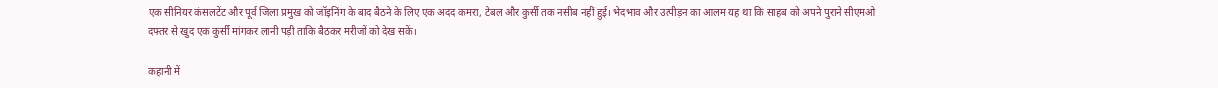एक सीनियर कंसलटेंट और पूर्व जिला प्रमुख को जॉइनिंग के बाद बैठने के लिए एक अदद कमरा, टेबल और कुर्सी तक नसीब नहीं हुई। भेदभाव और उत्पीड़न का आलम यह था कि साहब को अपने पुराने सीएमओ दफ्तर से खुद एक कुर्सी मांगकर लानी पड़ी ताकि बैठकर मरीजों को देख सकें।

कहानी में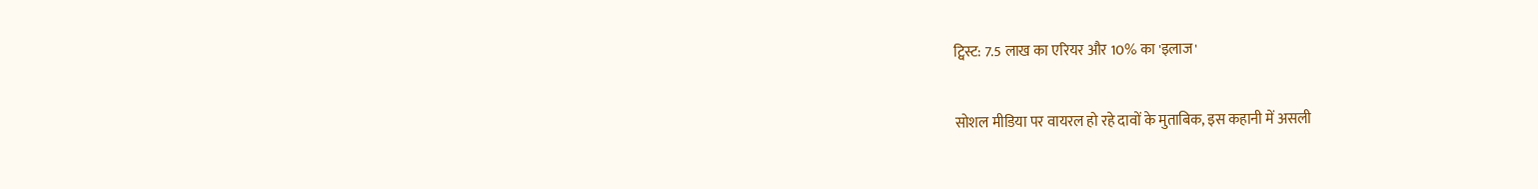ट्विस्ट: 7.5 लाख का एरियर और 10% का 'इलाज'

सोशल मीडिया पर वायरल हो रहे दावों के मुताबिक, इस कहानी में असली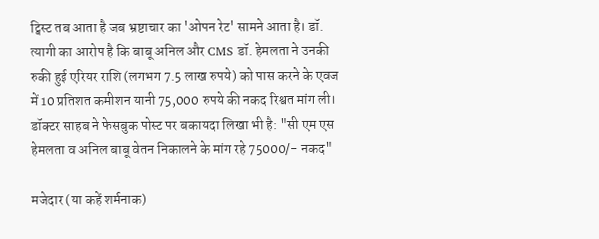ट्विस्ट तब आता है जब भ्रष्टाचार का 'ओपन रेट' सामने आता है। डॉ. त्यागी का आरोप है कि बाबू अनिल और CMS डॉ. हेमलता ने उनकी रुकी हुई एरियर राशि (लगभग 7.5 लाख रुपये) को पास करने के एवज में 10 प्रतिशत कमीशन यानी 75,000 रुपये की नकद रिश्वत मांग ली। डॉक्टर साहब ने फेसबुक पोस्ट पर बकायदा लिखा भी है: "सी एम एस हेमलता व अनिल बाबू वेतन निकालने के मांग रहे 75000/- नकद"

मजेदार (या कहें शर्मनाक)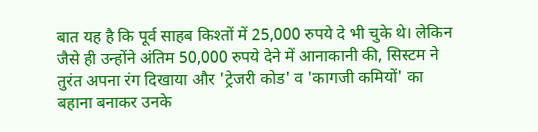बात यह है कि पूर्व साहब किश्तों में 25,000 रुपये दे भी चुके थे। लेकिन जैसे ही उन्होंने अंतिम 50,000 रुपये देने में आनाकानी की, सिस्टम ने तुरंत अपना रंग दिखाया और 'ट्रेजरी कोड' व 'कागजी कमियों' का बहाना बनाकर उनके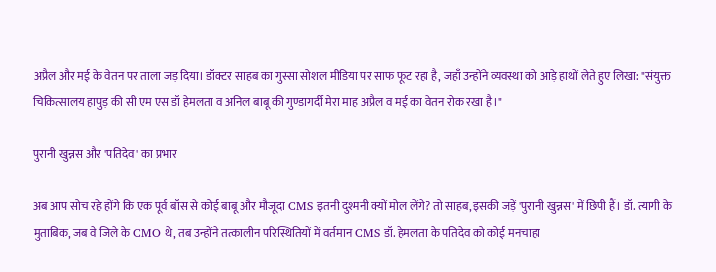अप्रैल और मई के वेतन पर ताला जड़ दिया। डॉक्टर साहब का गुस्सा सोशल मीडिया पर साफ फूट रहा है, जहाँ उन्होंने व्यवस्था को आड़े हाथों लेते हुए लिखा: "संयुक्त चिकित्सालय हापुड़ की सी एम एस डॉ हेमलता व अनिल बाबू की गुण्डागर्दी मेरा माह अप्रैल व मई का वेतन रोक रखा है।"

पुरानी खुन्नस और 'पतिदेव' का प्रभार

अब आप सोच रहे होंगे कि एक पूर्व बॉस से कोई बाबू और मौजूदा CMS इतनी दुश्मनी क्यों मोल लेंगे? तो साहब, इसकी जड़ें 'पुरानी खुन्नस' में छिपी हैं। डॉ. त्यागी के मुताबिक, जब वे जिले के CMO थे, तब उन्होंने तत्कालीन परिस्थितियों में वर्तमान CMS डॉ. हेमलता के पतिदेव को कोई मनचाहा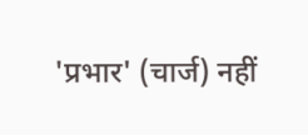'प्रभार' (चार्ज) नहीं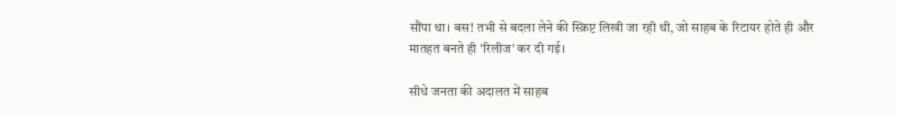सौंपा था। बस! तभी से बदला लेने की स्क्रिप्ट लिखी जा रही थी, जो साहब के रिटायर होते ही और मातहत बनते ही 'रिलीज' कर दी गई।

सीधे जनता की अदालत में साहब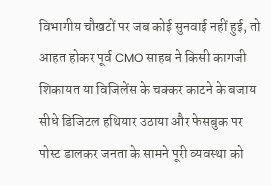विभागीय चौखटों पर जब कोई सुनवाई नहीं हुई, तो आहत होकर पूर्व CMO साहब ने किसी कागजी शिकायत या विजिलेंस के चक्कर काटने के बजाय सीधे डिजिटल हथियार उठाया और फेसबुक पर पोस्ट डालकर जनता के सामने पूरी व्यवस्था को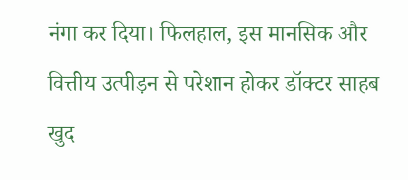नंगा कर दिया। फिलहाल, इस मानसिक और वित्तीय उत्पीड़न से परेशान होकर डॉक्टर साहब खुद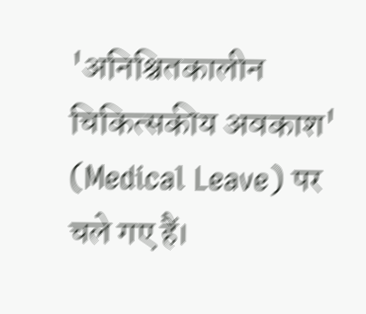'अनिश्चितकालीन चिकित्सकीय अवकाश' (Medical Leave) पर चले गए हैं।